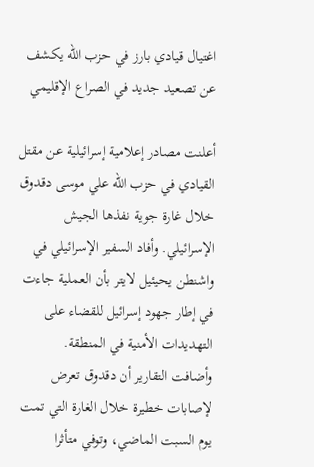اغتيال قيادي بارز في حزب الله يكشف عن تصعيد جديد في الصراع الإقليمي

أعلنت مصادر إعلامية إسرائيلية عن مقتل القيادي في حزب الله علي موسى دقدوق خلال غارة جوية نفذها الجيش الإسرائيلي. وأفاد السفير الإسرائيلي في واشنطن يحيئيل لايتر بأن العملية جاءت في إطار جهود إسرائيل للقضاء على التهديدات الأمنية في المنطقة.
وأضافت التقارير أن دقدوق تعرض لإصابات خطيرة خلال الغارة التي تمت يوم السبت الماضي، وتوفي متأثرا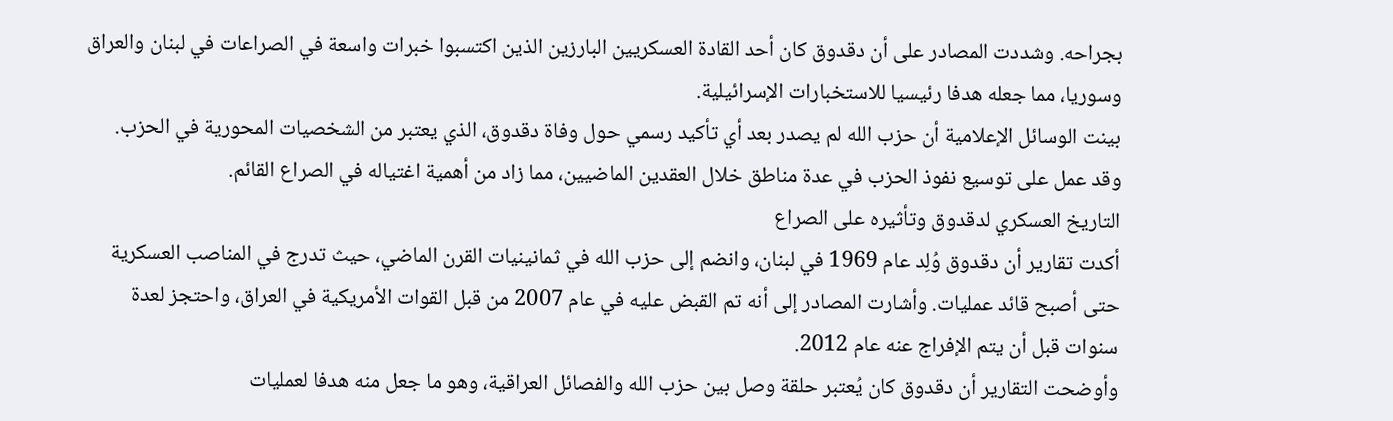بجراحه. وشددت المصادر على أن دقدوق كان أحد القادة العسكريين البارزين الذين اكتسبوا خبرات واسعة في الصراعات في لبنان والعراق وسوريا، مما جعله هدفا رئيسيا للاستخبارات الإسرائيلية.
بينت الوسائل الإعلامية أن حزب الله لم يصدر بعد أي تأكيد رسمي حول وفاة دقدوق، الذي يعتبر من الشخصيات المحورية في الحزب. وقد عمل على توسيع نفوذ الحزب في عدة مناطق خلال العقدين الماضيين، مما زاد من أهمية اغتياله في الصراع القائم.
التاريخ العسكري لدقدوق وتأثيره على الصراع
أكدت تقارير أن دقدوق وُلِد عام 1969 في لبنان، وانضم إلى حزب الله في ثمانينيات القرن الماضي، حيث تدرج في المناصب العسكرية حتى أصبح قائد عمليات. وأشارت المصادر إلى أنه تم القبض عليه في عام 2007 من قبل القوات الأمريكية في العراق، واحتجز لعدة سنوات قبل أن يتم الإفراج عنه عام 2012.
وأوضحت التقارير أن دقدوق كان يُعتبر حلقة وصل بين حزب الله والفصائل العراقية، وهو ما جعل منه هدفا لعمليات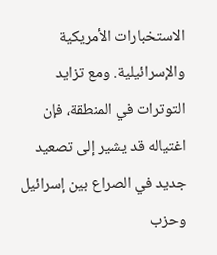الاستخبارات الأمريكية والإسرائيلية. ومع تزايد التوترات في المنطقة، فإن اغتياله قد يشير إلى تصعيد جديد في الصراع بين إسرائيل وحزب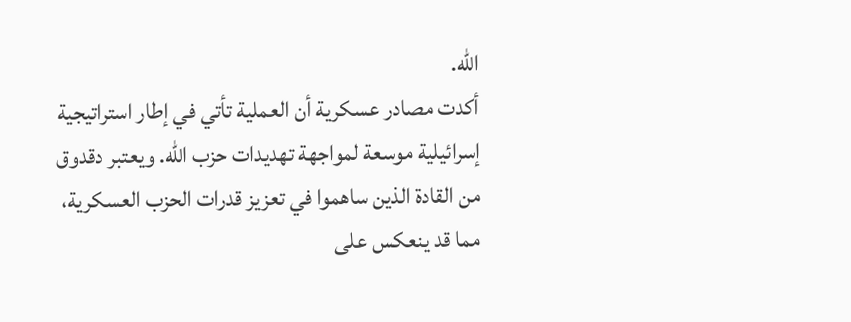الله.
أكدت مصادر عسكرية أن العملية تأتي في إطار استراتيجية إسرائيلية موسعة لمواجهة تهديدات حزب الله. ويعتبر دقدوق من القادة الذين ساهموا في تعزيز قدرات الحزب العسكرية، مما قد ينعكس على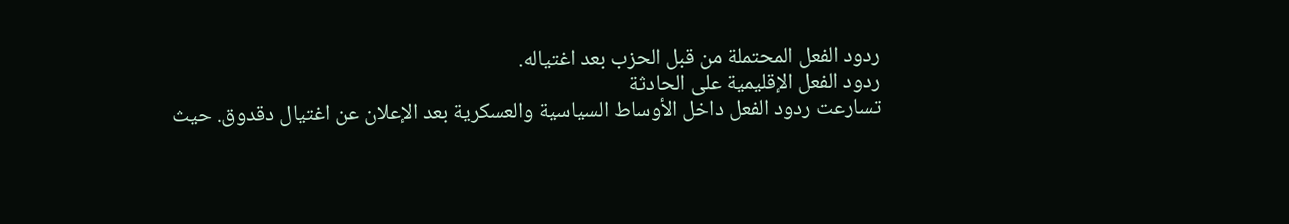ردود الفعل المحتملة من قبل الحزب بعد اغتياله.
ردود الفعل الإقليمية على الحادثة
تسارعت ردود الفعل داخل الأوساط السياسية والعسكرية بعد الإعلان عن اغتيال دقدوق. حيث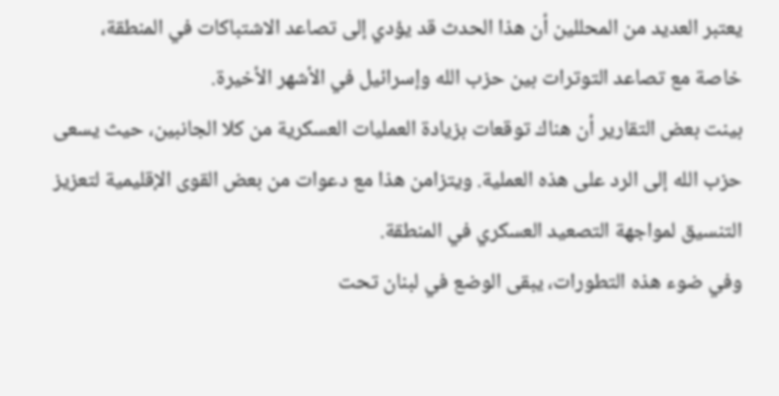يعتبر العديد من المحللين أن هذا الحدث قد يؤدي إلى تصاعد الاشتباكات في المنطقة، خاصة مع تصاعد التوترات بين حزب الله وإسرائيل في الأشهر الأخيرة.
بينت بعض التقارير أن هناك توقعات بزيادة العمليات العسكرية من كلا الجانبين، حيث يسعى حزب الله إلى الرد على هذه العملية. ويتزامن هذا مع دعوات من بعض القوى الإقليمية لتعزيز التنسيق لمواجهة التصعيد العسكري في المنطقة.
وفي ضوء هذه التطورات، يبقى الوضع في لبنان تحت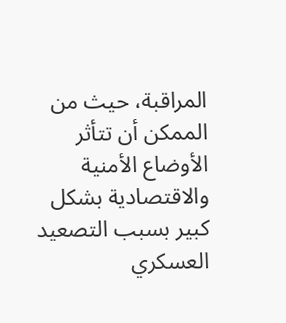المراقبة، حيث من الممكن أن تتأثر الأوضاع الأمنية والاقتصادية بشكل كبير بسبب التصعيد العسكري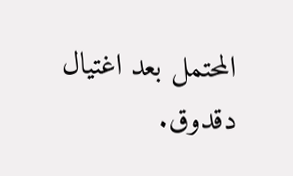المحتمل بعد اغتيال دقدوق.